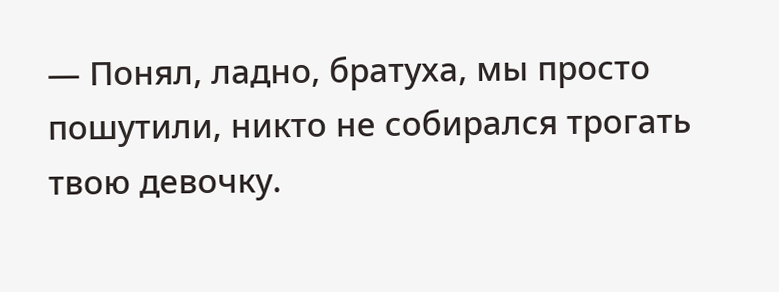— Понял, ладно, братуха, мы просто пошутили, никто не собирался трогать твою девочку.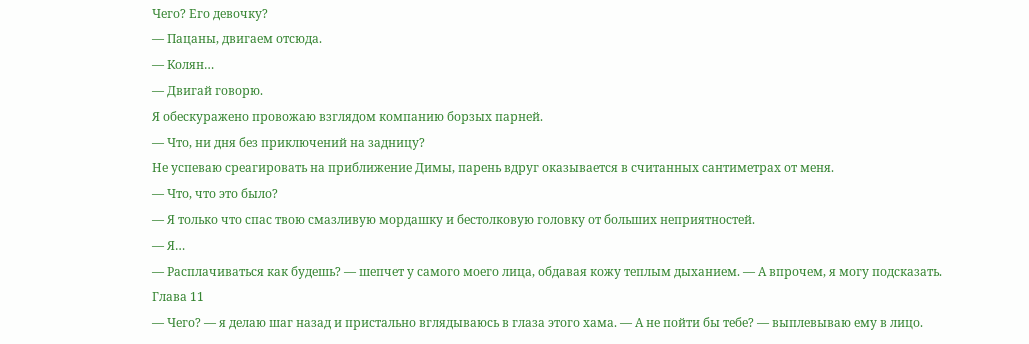Чего? Его девочку?
— Пацаны, двигаем отсюда.
— Колян…
— Двигай говорю.
Я обескуражено провожаю взглядом компанию борзых парней.
— Что, ни дня без приключений на задницу?
Не успеваю среагировать на приближение Димы, парень вдруг оказывается в считанных сантиметрах от меня.
— Что, что это было?
— Я только что спас твою смазливую мордашку и бестолковую головку от больших неприятностей.
— Я…
— Расплачиваться как будешь? — шепчет у самого моего лица, обдавая кожу теплым дыханием. — А впрочем, я могу подсказать.
Глава 11
— Чего? — я делаю шаг назад и пристально вглядываюсь в глаза этого хама. — А не пойти бы тебе? — выплевываю ему в лицо.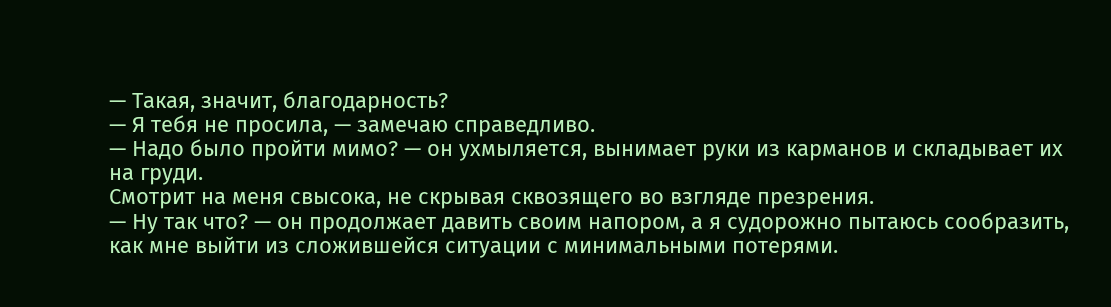— Такая, значит, благодарность?
— Я тебя не просила, — замечаю справедливо.
— Надо было пройти мимо? — он ухмыляется, вынимает руки из карманов и складывает их на груди.
Смотрит на меня свысока, не скрывая сквозящего во взгляде презрения.
— Ну так что? — он продолжает давить своим напором, а я судорожно пытаюсь сообразить, как мне выйти из сложившейся ситуации с минимальными потерями.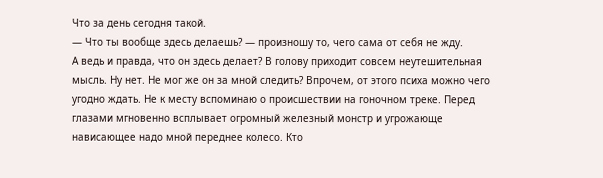Что за день сегодня такой.
— Что ты вообще здесь делаешь? — произношу то, чего сама от себя не жду.
А ведь и правда, что он здесь делает? В голову приходит совсем неутешительная мысль. Ну нет. Не мог же он за мной следить? Впрочем, от этого психа можно чего угодно ждать. Не к месту вспоминаю о происшествии на гоночном треке. Перед глазами мгновенно всплывает огромный железный монстр и угрожающе нависающее надо мной переднее колесо. Кто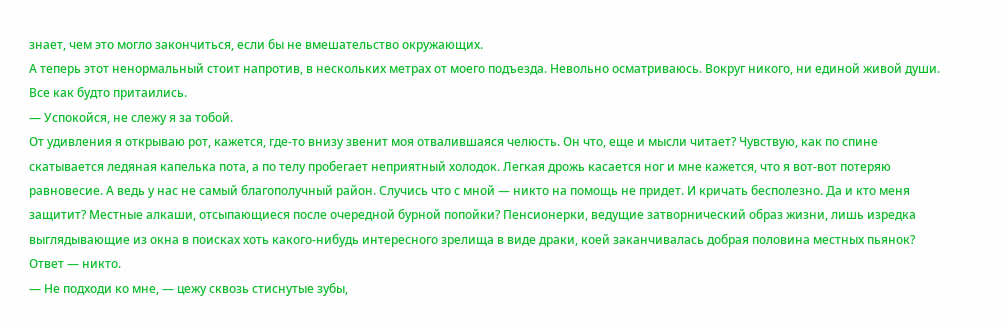знает, чем это могло закончиться, если бы не вмешательство окружающих.
А теперь этот ненормальный стоит напротив, в нескольких метрах от моего подъезда. Невольно осматриваюсь. Вокруг никого, ни единой живой души. Все как будто притаились.
— Успокойся, не слежу я за тобой.
От удивления я открываю рот, кажется, где-то внизу звенит моя отвалившаяся челюсть. Он что, еще и мысли читает? Чувствую, как по спине скатывается ледяная капелька пота, а по телу пробегает неприятный холодок. Легкая дрожь касается ног и мне кажется, что я вот-вот потеряю равновесие. А ведь у нас не самый благополучный район. Случись что с мной — никто на помощь не придет. И кричать бесполезно. Да и кто меня защитит? Местные алкаши, отсыпающиеся после очередной бурной попойки? Пенсионерки, ведущие затворнический образ жизни, лишь изредка выглядывающие из окна в поисках хоть какого-нибудь интересного зрелища в виде драки, коей заканчивалась добрая половина местных пьянок?
Ответ — никто.
— Не подходи ко мне, — цежу сквозь стиснутые зубы,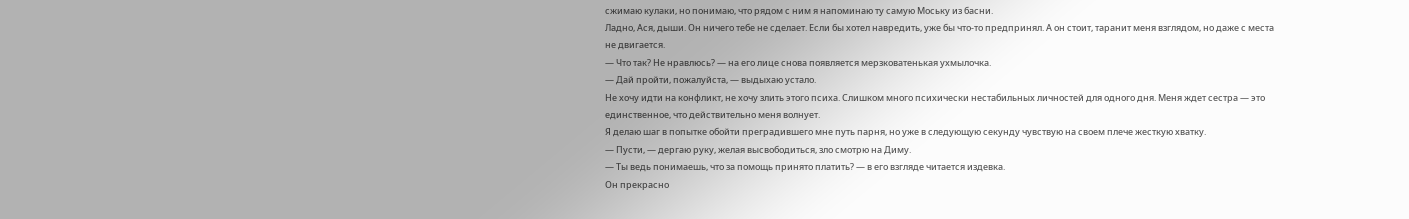сжимаю кулаки, но понимаю, что рядом с ним я напоминаю ту самую Моську из басни.
Ладно, Ася, дыши. Он ничего тебе не сделает. Если бы хотел навредить, уже бы что-то предпринял. А он стоит, таранит меня взглядом, но даже с места не двигается.
— Что так? Не нравлюсь? — на его лице снова появляется мерзковатенькая ухмылочка.
— Дай пройти, пожалуйста, — выдыхаю устало.
Не хочу идти на конфликт, не хочу злить этого психа. Слишком много психически нестабильных личностей для одного дня. Меня ждет сестра — это единственное, что действительно меня волнует.
Я делаю шаг в попытке обойти преградившего мне путь парня, но уже в следующую секунду чувствую на своем плече жесткую хватку.
— Пусти, — дергаю руку, желая высвободиться, зло смотрю на Диму.
— Ты ведь понимаешь, что за помощь принято платить? — в его взгляде читается издевка.
Он прекрасно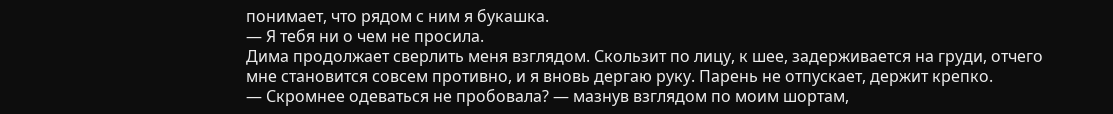понимает, что рядом с ним я букашка.
— Я тебя ни о чем не просила.
Дима продолжает сверлить меня взглядом. Скользит по лицу, к шее, задерживается на груди, отчего мне становится совсем противно, и я вновь дергаю руку. Парень не отпускает, держит крепко.
— Скромнее одеваться не пробовала? — мазнув взглядом по моим шортам,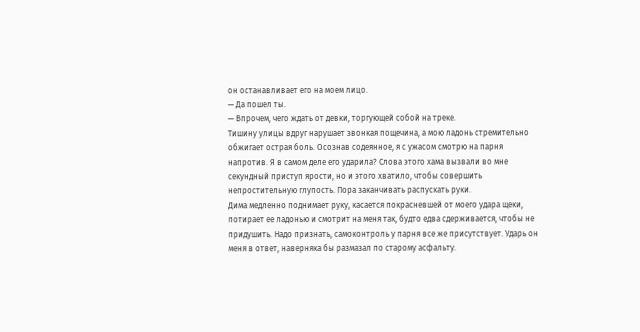он останавливает его на моем лицо.
— Да пошел ты.
— Впрочем, чего ждать от девки, торгующей собой на треке.
Тишину улицы вдруг нарушает звонкая пощечина, а мою ладонь стремительно обжигает острая боль. Осознав содеянное, я с ужасом смотрю на парня напротив. Я в самом деле его ударила? Слова этого хама вызвали во мне секундный приступ ярости, но и этого хватило, чтобы совершить непростительную глупость. Пора заканчивать распускать руки.
Дима медленно поднимает руку, касается покрасневшей от моего удара щеки, потирает ее ладонью и смотрит на меня так, будто едва сдерживается, чтобы не придушить. Надо признать, самоконтроль у парня все же присутствует. Ударь он меня в ответ, наверняка бы размазал по старому асфальту.